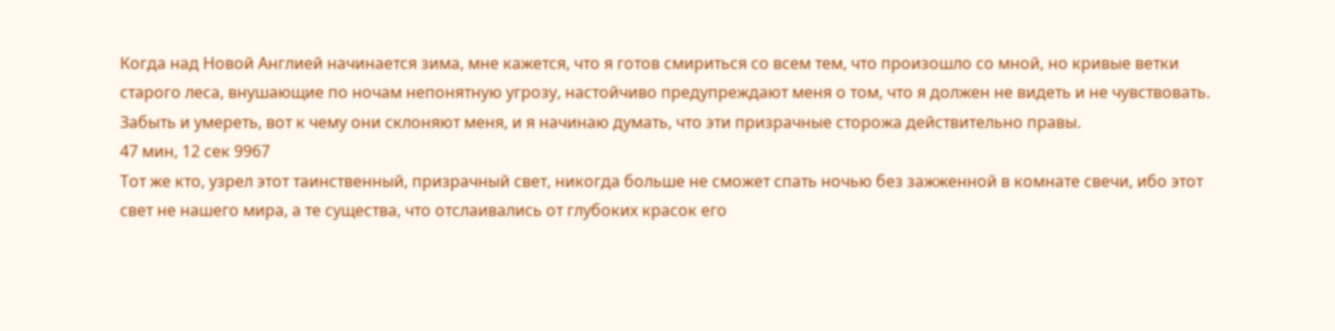Когда над Новой Англией начинается зима, мне кажется, что я готов смириться со всем тем, что произошло со мной, но кривые ветки старого леса, внушающие по ночам непонятную угрозу, настойчиво предупреждают меня о том, что я должен не видеть и не чувствовать. Забыть и умереть, вот к чему они склоняют меня, и я начинаю думать, что эти призрачные сторожа действительно правы.
47 мин, 12 сек 9967
Тот же кто, узрел этот таинственный, призрачный свет, никогда больше не сможет спать ночью без зажженной в комнате свечи, ибо этот свет не нашего мира, а те существа, что отслаивались от глубоких красок его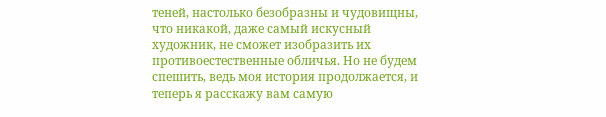теней, настолько безобразны и чудовищны, что никакой, даже самый искусный художник, не сможет изобразить их противоестественные обличья. Но не будем спешить, ведь моя история продолжается, и теперь я расскажу вам самую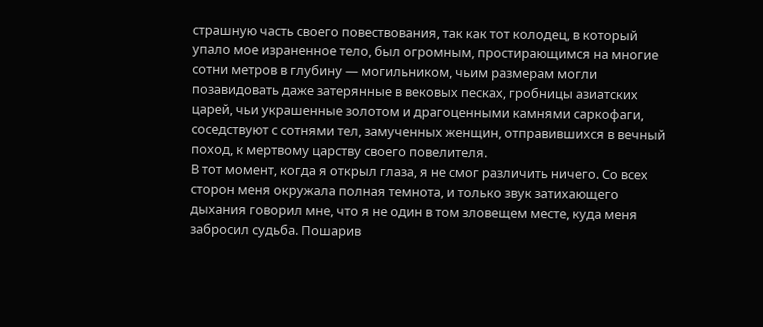страшную часть своего повествования, так как тот колодец, в который упало мое израненное тело, был огромным, простирающимся на многие сотни метров в глубину — могильником, чьим размерам могли позавидовать даже затерянные в вековых песках, гробницы азиатских царей, чьи украшенные золотом и драгоценными камнями саркофаги, соседствуют с сотнями тел, замученных женщин, отправившихся в вечный поход, к мертвому царству своего повелителя.
В тот момент, когда я открыл глаза, я не смог различить ничего. Со всех сторон меня окружала полная темнота, и только звук затихающего дыхания говорил мне, что я не один в том зловещем месте, куда меня забросил судьба. Пошарив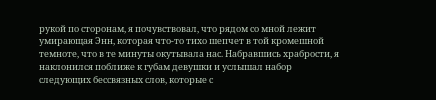рукой по сторонам, я почувствовал, что рядом со мной лежит умирающая Энн, которая что-то тихо шепчет в той кромешной темноте, что в те минуты окутывала нас. Набравшись храбрости, я наклонился поближе к губам девушки и услышал набор следующих бессвязных слов, которые с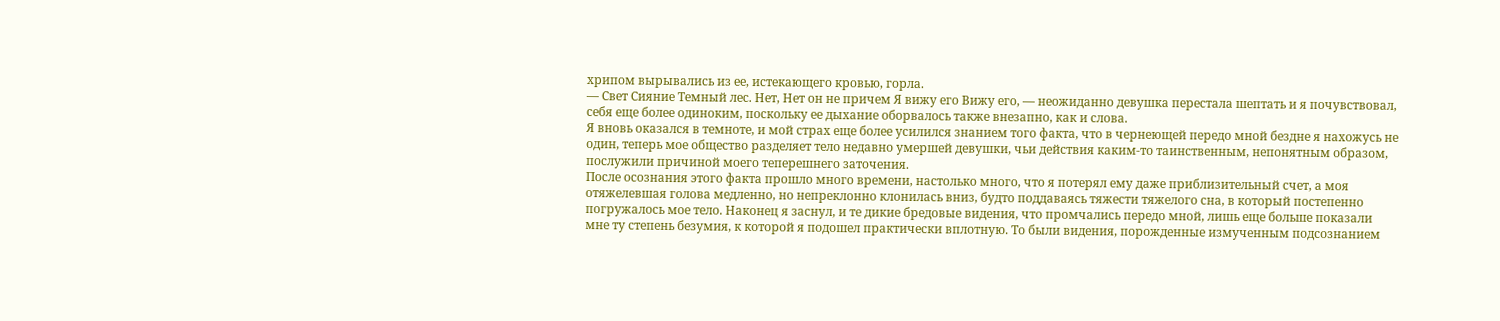хрипом вырывались из ее, истекающего кровью, горла.
— Свет Сияние Темный лес. Нет, Нет он не причем Я вижу его Вижу его, — неожиданно девушка перестала шептать и я почувствовал, себя еще более одиноким, поскольку ее дыхание оборвалось также внезапно, как и слова.
Я вновь оказался в темноте, и мой страх еще более усилился знанием того факта, что в чернеющей передо мной бездне я нахожусь не один, теперь мое общество разделяет тело недавно умершей девушки, чьи действия каким-то таинственным, непонятным образом, послужили причиной моего теперешнего заточения.
После осознания этого факта прошло много времени, настолько много, что я потерял ему даже приблизительный счет, а моя отяжелевшая голова медленно, но непреклонно клонилась вниз, будто поддаваясь тяжести тяжелого сна, в который постепенно погружалось мое тело. Наконец я заснул, и те дикие бредовые видения, что промчались передо мной, лишь еще больше показали мне ту степень безумия, к которой я подошел практически вплотную. То были видения, порожденные измученным подсознанием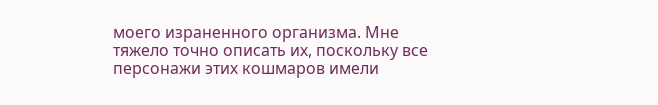моего израненного организма. Мне тяжело точно описать их, поскольку все персонажи этих кошмаров имели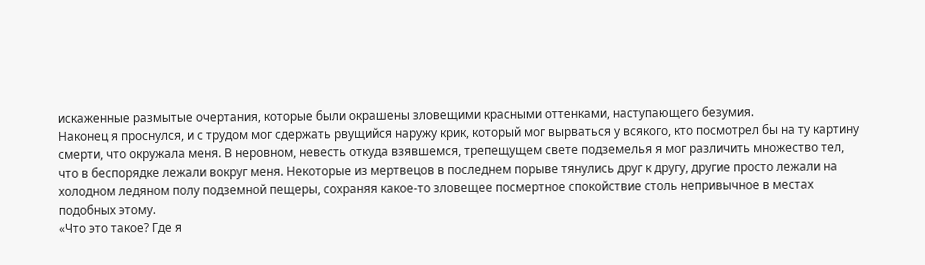искаженные размытые очертания, которые были окрашены зловещими красными оттенками, наступающего безумия.
Наконец я проснулся, и с трудом мог сдержать рвущийся наружу крик, который мог вырваться у всякого, кто посмотрел бы на ту картину смерти, что окружала меня. В неровном, невесть откуда взявшемся, трепещущем свете подземелья я мог различить множество тел, что в беспорядке лежали вокруг меня. Некоторые из мертвецов в последнем порыве тянулись друг к другу, другие просто лежали на холодном ледяном полу подземной пещеры, сохраняя какое-то зловещее посмертное спокойствие столь непривычное в местах подобных этому.
«Что это такое? Где я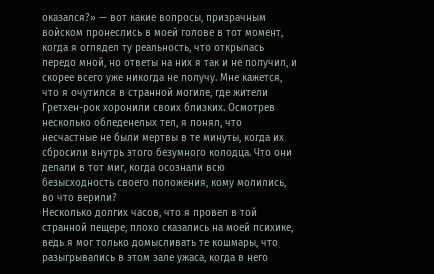оказался?» — вот какие вопросы, призрачным войском пронеслись в моей голове в тот момент, когда я оглядел ту реальность, что открылась передо мной, но ответы на них я так и не получил, и скорее всего уже никогда не получу. Мне кажется, что я очутился в странной могиле, где жители Гретхен-рок хоронили своих близких. Осмотрев несколько обледенелых тел, я понял, что несчастные не были мертвы в те минуты, когда их сбросили внутрь этого безумного колодца. Что они делали в тот миг, когда осознали всю безысходность своего положения, кому молились, во что верили?
Несколько долгих часов, что я провел в той странной пещере, плохо сказались на моей психике, ведь я мог только домысливать те кошмары, что разыгрывались в этом зале ужаса, когда в него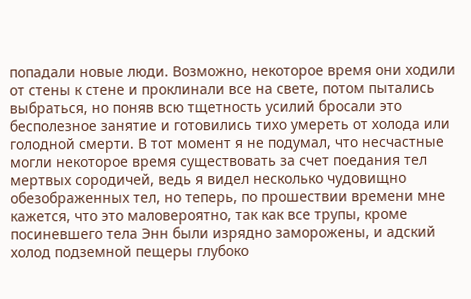попадали новые люди. Возможно, некоторое время они ходили от стены к стене и проклинали все на свете, потом пытались выбраться, но поняв всю тщетность усилий бросали это бесполезное занятие и готовились тихо умереть от холода или голодной смерти. В тот момент я не подумал, что несчастные могли некоторое время существовать за счет поедания тел мертвых сородичей, ведь я видел несколько чудовищно обезображенных тел, но теперь, по прошествии времени мне кажется, что это маловероятно, так как все трупы, кроме посиневшего тела Энн были изрядно заморожены, и адский холод подземной пещеры глубоко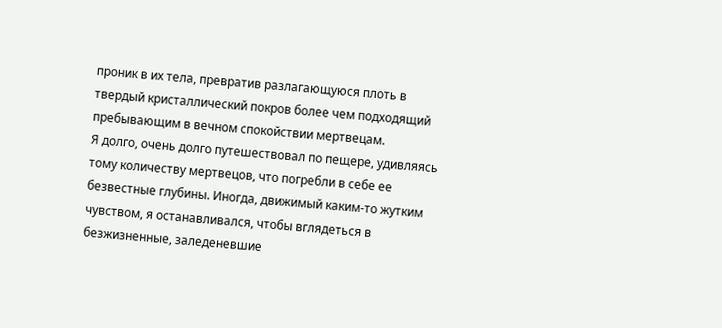проник в их тела, превратив разлагающуюся плоть в твердый кристаллический покров более чем подходящий пребывающим в вечном спокойствии мертвецам.
Я долго, очень долго путешествовал по пещере, удивляясь тому количеству мертвецов, что погребли в себе ее безвестные глубины. Иногда, движимый каким-то жутким чувством, я останавливался, чтобы вглядеться в безжизненные, заледеневшие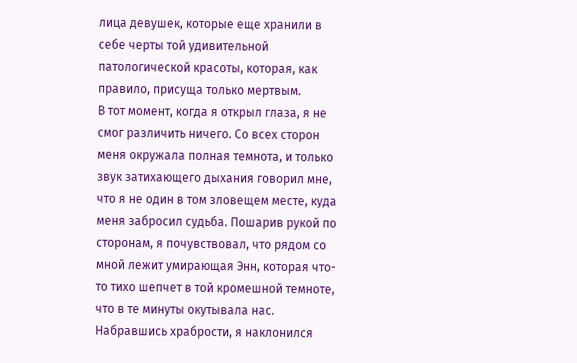лица девушек, которые еще хранили в себе черты той удивительной патологической красоты, которая, как правило, присуща только мертвым.
В тот момент, когда я открыл глаза, я не смог различить ничего. Со всех сторон меня окружала полная темнота, и только звук затихающего дыхания говорил мне, что я не один в том зловещем месте, куда меня забросил судьба. Пошарив рукой по сторонам, я почувствовал, что рядом со мной лежит умирающая Энн, которая что-то тихо шепчет в той кромешной темноте, что в те минуты окутывала нас. Набравшись храбрости, я наклонился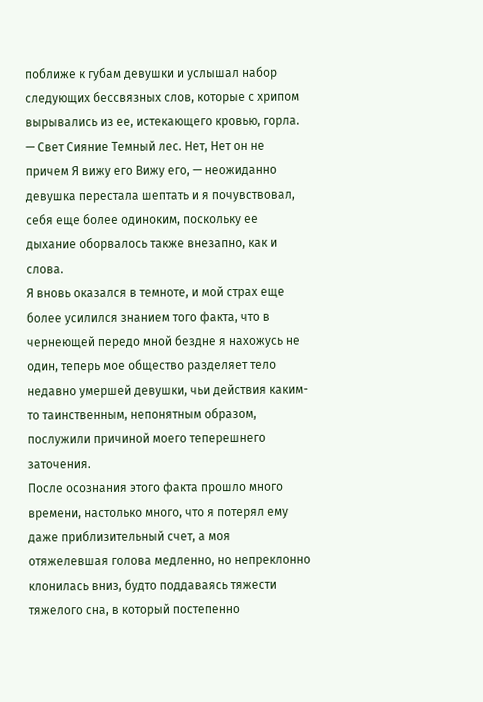поближе к губам девушки и услышал набор следующих бессвязных слов, которые с хрипом вырывались из ее, истекающего кровью, горла.
— Свет Сияние Темный лес. Нет, Нет он не причем Я вижу его Вижу его, — неожиданно девушка перестала шептать и я почувствовал, себя еще более одиноким, поскольку ее дыхание оборвалось также внезапно, как и слова.
Я вновь оказался в темноте, и мой страх еще более усилился знанием того факта, что в чернеющей передо мной бездне я нахожусь не один, теперь мое общество разделяет тело недавно умершей девушки, чьи действия каким-то таинственным, непонятным образом, послужили причиной моего теперешнего заточения.
После осознания этого факта прошло много времени, настолько много, что я потерял ему даже приблизительный счет, а моя отяжелевшая голова медленно, но непреклонно клонилась вниз, будто поддаваясь тяжести тяжелого сна, в который постепенно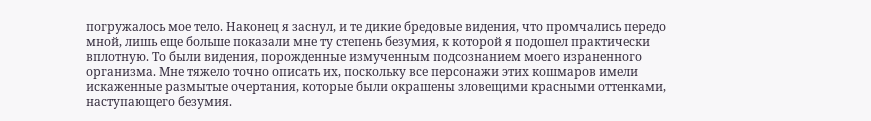погружалось мое тело. Наконец я заснул, и те дикие бредовые видения, что промчались передо мной, лишь еще больше показали мне ту степень безумия, к которой я подошел практически вплотную. То были видения, порожденные измученным подсознанием моего израненного организма. Мне тяжело точно описать их, поскольку все персонажи этих кошмаров имели искаженные размытые очертания, которые были окрашены зловещими красными оттенками, наступающего безумия.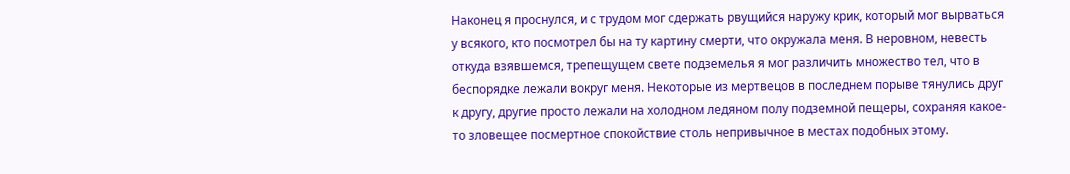Наконец я проснулся, и с трудом мог сдержать рвущийся наружу крик, который мог вырваться у всякого, кто посмотрел бы на ту картину смерти, что окружала меня. В неровном, невесть откуда взявшемся, трепещущем свете подземелья я мог различить множество тел, что в беспорядке лежали вокруг меня. Некоторые из мертвецов в последнем порыве тянулись друг к другу, другие просто лежали на холодном ледяном полу подземной пещеры, сохраняя какое-то зловещее посмертное спокойствие столь непривычное в местах подобных этому.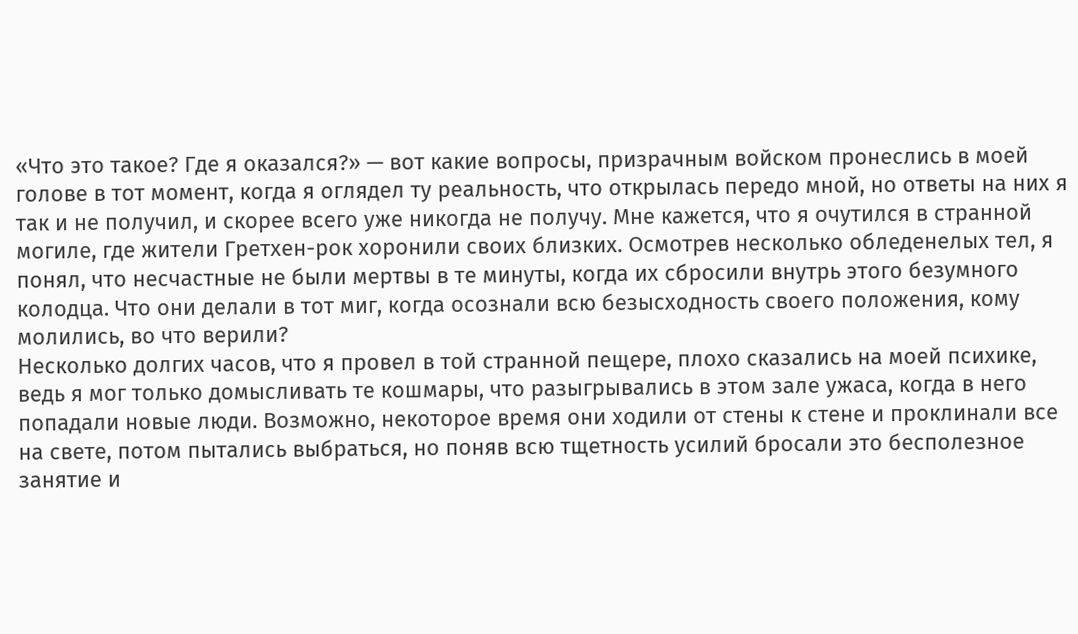«Что это такое? Где я оказался?» — вот какие вопросы, призрачным войском пронеслись в моей голове в тот момент, когда я оглядел ту реальность, что открылась передо мной, но ответы на них я так и не получил, и скорее всего уже никогда не получу. Мне кажется, что я очутился в странной могиле, где жители Гретхен-рок хоронили своих близких. Осмотрев несколько обледенелых тел, я понял, что несчастные не были мертвы в те минуты, когда их сбросили внутрь этого безумного колодца. Что они делали в тот миг, когда осознали всю безысходность своего положения, кому молились, во что верили?
Несколько долгих часов, что я провел в той странной пещере, плохо сказались на моей психике, ведь я мог только домысливать те кошмары, что разыгрывались в этом зале ужаса, когда в него попадали новые люди. Возможно, некоторое время они ходили от стены к стене и проклинали все на свете, потом пытались выбраться, но поняв всю тщетность усилий бросали это бесполезное занятие и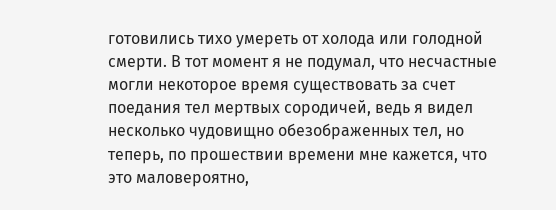готовились тихо умереть от холода или голодной смерти. В тот момент я не подумал, что несчастные могли некоторое время существовать за счет поедания тел мертвых сородичей, ведь я видел несколько чудовищно обезображенных тел, но теперь, по прошествии времени мне кажется, что это маловероятно,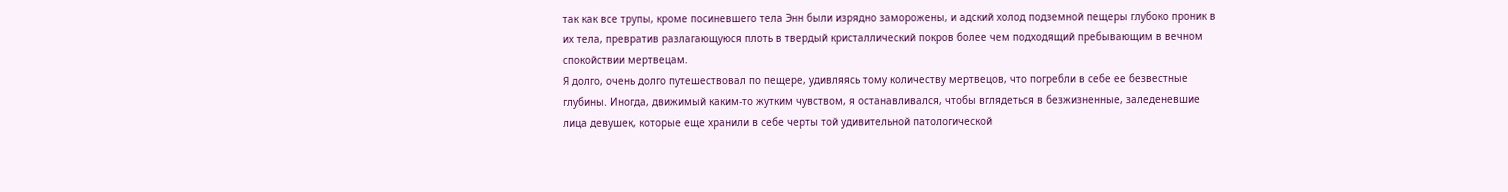так как все трупы, кроме посиневшего тела Энн были изрядно заморожены, и адский холод подземной пещеры глубоко проник в их тела, превратив разлагающуюся плоть в твердый кристаллический покров более чем подходящий пребывающим в вечном спокойствии мертвецам.
Я долго, очень долго путешествовал по пещере, удивляясь тому количеству мертвецов, что погребли в себе ее безвестные глубины. Иногда, движимый каким-то жутким чувством, я останавливался, чтобы вглядеться в безжизненные, заледеневшие лица девушек, которые еще хранили в себе черты той удивительной патологической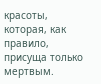красоты, которая, как правило, присуща только мертвым.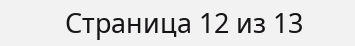Страница 12 из 13